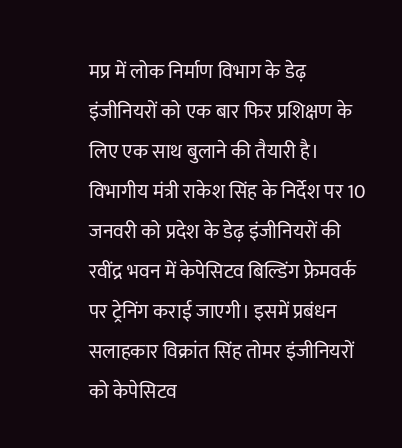मप्र में लोक निर्माण विभाग के डेढ़ इंजीनियरों को एक बार फिर प्रशिक्षण के लिए एक साथ बुलाने की तैयारी है। विभागीय मंत्री राकेश सिंह के निर्देश पर 10 जनवरी को प्रदेश के डेढ़ इंजीनियरों की रवींद्र भवन में केपेसिटव बिल्डिंग फ्रेमवर्क पर ट्रेनिंग कराई जाएगी। इसमें प्रबंधन सलाहकार विक्रांत सिंह तोमर इंजीनियरों को केपेसिटव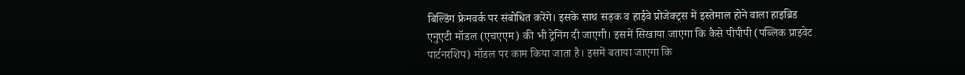बिल्डिंग फ्रेमवर्क पर संबोधित करेंगे। इसके साथ सड़क व हाईवे प्रोजेक्ट्स में इस्तेमाल होने वाला हाइब्रिड एनुएटी मॉडल (एचएएम) की भी ट्रेनिंग दी जाएगी। इसमें सिखाया जाएगा कि कैसे पीपीपी (पब्लिक प्राइवेट पार्टनरशिप) मॉडल पर काम किया जाता है। इसमें बताया जाएगा कि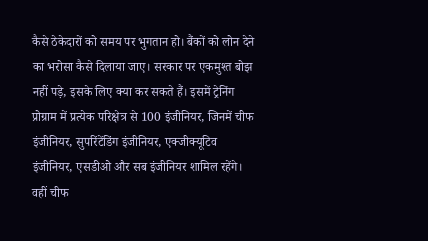कैसे ठेकेदारों को समय पर भुगतान हो। बैंकों को लोन देने का भरोसा कैसे दिलाया जाए। सरकार पर एकमुश्त बोझ नहीं पड़े, इसके लिए क्या कर सकते हैं। इसमें ट्रेनिंग प्रोग्राम में प्रत्येक परिक्षेत्र से 100 इंजीनियर, जिनमें चीफ इंजीनियर, सुपरिंटेंडिंग इंजीनियर, एक्जीक्यूटिव इंजीनियर, एसडीओ और सब इंजीनियर शामिल रहेंगे। वहीं चीफ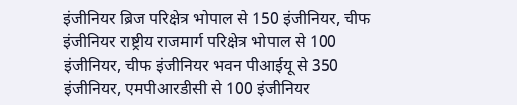इंजीनियर ब्रिज परिक्षेत्र भोपाल से 150 इंजीनियर, चीफ इंजीनियर राष्ट्रीय राजमार्ग परिक्षेत्र भोपाल से 100 इंजीनियर, चीफ इंजीनियर भवन पीआईयू से 350 इंजीनियर, एमपीआरडीसी से 100 इंजीनियर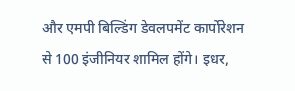और एमपी बिल्डिंग डेवलपमेंट कार्पोरेशन से 100 इंजीनियर शामिल होंगे। इधर,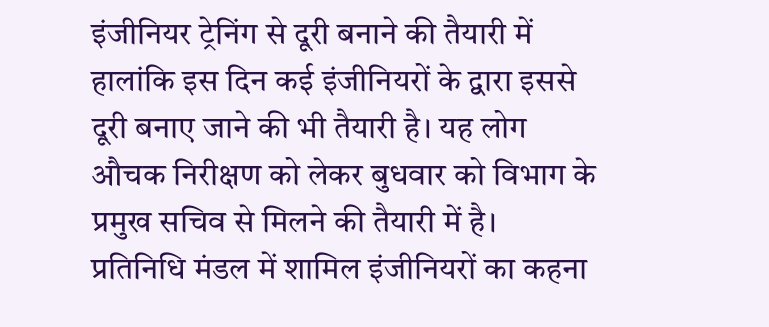इंजीनियर ट्रेनिंग से दूरी बनाने की तैयारी में हालांकि इस दिन कई इंजीनियरों के द्वारा इससे दूरी बनाए जाने की भी तैयारी है। यह लोग औचक निरीक्षण को लेकर बुधवार को विभाग के प्रमुख सचिव से मिलने की तैयारी में है। प्रतिनिधि मंडल में शामिल इंजीनियरों का कहना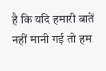है कि यदि हमारी बातें नहीं मानी गई तो हम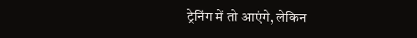ट्रेनिंग में तो आएंगे, लेकिन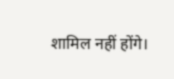शामिल नहीं होंगे।